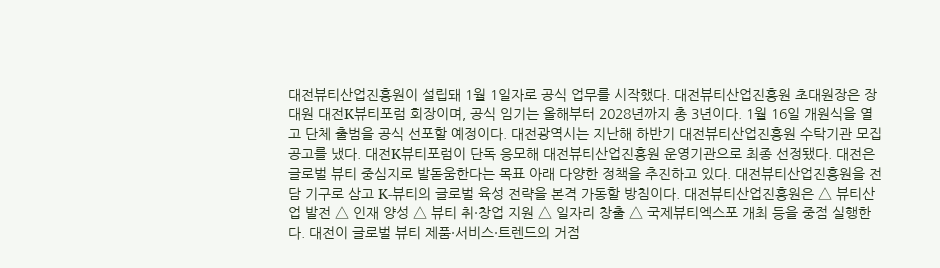대전뷰티산업진흥원이 설립돼 1월 1일자로 공식 업무를 시작했다. 대전뷰티산업진흥원 초대원장은 장대원 대전K뷰티포럼 회장이며, 공식 임기는 올해부터 2028년까지 총 3년이다. 1월 16일 개원식을 열고 단체 출범을 공식 선포할 예정이다. 대전광역시는 지난해 하반기 대전뷰티산업진흥원 수탁기관 모집 공고를 냈다. 대전K뷰티포럼이 단독 응모해 대전뷰티산업진흥원 운영기관으로 최종 선정됐다. 대전은 글로벌 뷰티 중심지로 발돋움한다는 목표 아래 다양한 정책을 추진하고 있다. 대전뷰티산업진흥원을 전담 기구로 삼고 K-뷰티의 글로벌 육성 전략을 본격 가동할 방침이다. 대전뷰티산업진흥원은 △ 뷰티산업 발전 △ 인재 양성 △ 뷰티 취·창업 지원 △ 일자리 창출 △ 국제뷰티엑스포 개최 등을 중점 실행한다. 대전이 글로벌 뷰티 제품·서비스·트렌드의 거점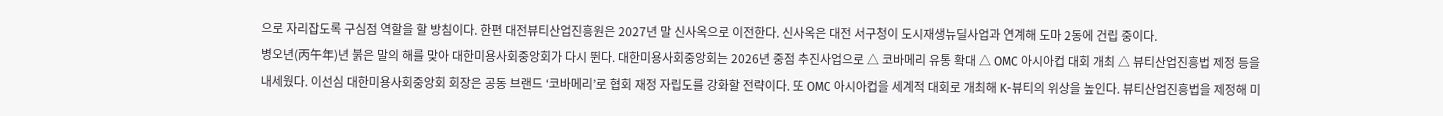으로 자리잡도록 구심점 역할을 할 방침이다. 한편 대전뷰티산업진흥원은 2027년 말 신사옥으로 이전한다. 신사옥은 대전 서구청이 도시재생뉴딜사업과 연계해 도마 2동에 건립 중이다.
병오년(丙午年)년 붉은 말의 해를 맞아 대한미용사회중앙회가 다시 뛴다. 대한미용사회중앙회는 2026년 중점 추진사업으로 △ 코바메리 유통 확대 △ OMC 아시아컵 대회 개최 △ 뷰티산업진흥법 제정 등을 내세웠다. 이선심 대한미용사회중앙회 회장은 공동 브랜드 ‘코바메리’로 협회 재정 자립도를 강화할 전략이다. 또 OMC 아시아컵을 세계적 대회로 개최해 K-뷰티의 위상을 높인다. 뷰티산업진흥법을 제정해 미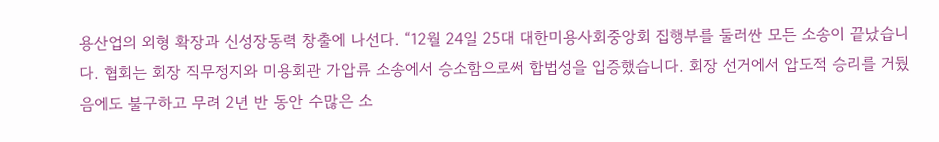용산업의 외형 확장과 신성장동력 창출에 나선다. “12월 24일 25대 대한미용사회중앙회 집행부를 둘러싼 모든 소송이 끝났습니다. 협회는 회장 직무정지와 미용회관 가압류 소송에서 승소함으로써 합법성을 입증했습니다. 회장 선거에서 압도적 승리를 거뒀음에도 불구하고 무려 2년 반 동안 수많은 소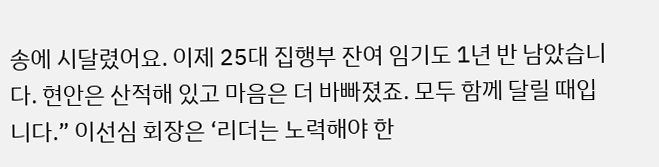송에 시달렸어요. 이제 25대 집행부 잔여 임기도 1년 반 남았습니다. 현안은 산적해 있고 마음은 더 바빠졌죠. 모두 함께 달릴 때입니다.” 이선심 회장은 ‘리더는 노력해야 한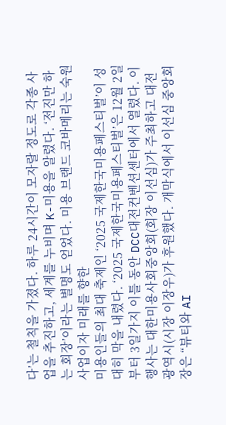다’는 철칙을 가졌다. 하루 24시간이 모자랄 정도로 각종 사업을 추진하고, 세계를 누비며 K-미용을 알렸다. ‘전진만 하는 회장’이라는 별명도 얻었다. 미용 브랜드 코바메리는 숙원사업이자 미래를 향한
미용인들의 최대 축제인 ‘2025 국제한국미용페스티벌’이 성대히 막을 내렸다. ‘2025 국제한국미용페스티벌’은 12월 2일부터 3일가지 이틀 동안 DCC대전컨벤션센터에서 열렸다. 이 행사는 대한미용사회중앙회(회장 이선심)가 주최하고 대전광역시(시장 이장우)가 후원했다. 개막식에서 이선심 중앙회장은 “뷰티와 AI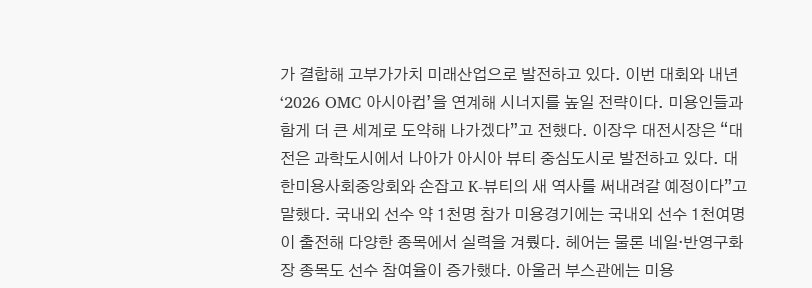가 결합해 고부가가치 미래산업으로 발전하고 있다. 이번 대회와 내년 ‘2026 OMC 아시아컵’을 연계해 시너지를 높일 전략이다. 미용인들과 함게 더 큰 세계로 도약해 나가겠다”고 전했다. 이장우 대전시장은 “대전은 과학도시에서 나아가 아시아 뷰티 중심도시로 발전하고 있다. 대한미용사회중앙회와 손잡고 K-뷰티의 새 역사를 써내려갈 예정이다”고 말했다. 국내외 선수 약 1천명 참가 미용경기에는 국내외 선수 1천여명이 출전해 다양한 종목에서 실력을 겨뤘다. 헤어는 물론 네일‧반영구화장 종목도 선수 참여율이 증가했다. 아울러 부스관에는 미용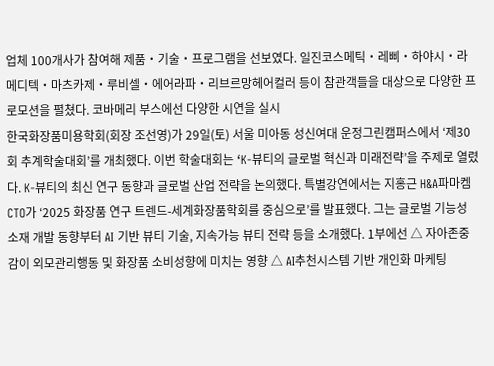업체 100개사가 참여해 제품‧기술‧프로그램을 선보였다. 일진코스메틱‧레삐‧하야시‧라메디텍‧마츠카제‧루비셀‧에어라파‧리브르망헤어컬러 등이 참관객들을 대상으로 다양한 프로모션을 펼쳤다. 코바메리 부스에선 다양한 시연을 실시
한국화장품미용학회(회장 조선영)가 29일(토) 서울 미아동 성신여대 운정그린캠퍼스에서 ‘제30회 추계학술대회’를 개최했다. 이번 학술대회는 ‘K-뷰티의 글로벌 혁신과 미래전략’을 주제로 열렸다. K-뷰티의 최신 연구 동향과 글로벌 산업 전략을 논의했다. 특별강연에서는 지홍근 H&A파마켐 CTO가 ‘2025 화장품 연구 트렌드-세계화장품학회를 중심으로’를 발표했다. 그는 글로벌 기능성 소재 개발 동향부터 AI 기반 뷰티 기술, 지속가능 뷰티 전략 등을 소개했다. 1부에선 △ 자아존중감이 외모관리행동 및 화장품 소비성향에 미치는 영향 △ AI추천시스템 기반 개인화 마케팅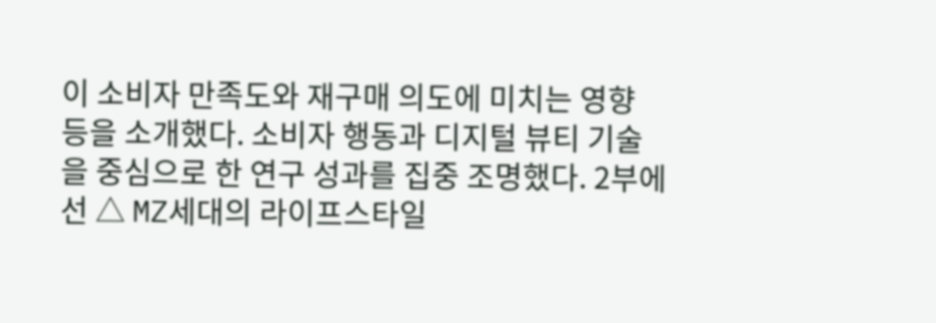이 소비자 만족도와 재구매 의도에 미치는 영향 등을 소개했다. 소비자 행동과 디지털 뷰티 기술을 중심으로 한 연구 성과를 집중 조명했다. 2부에선 △ MZ세대의 라이프스타일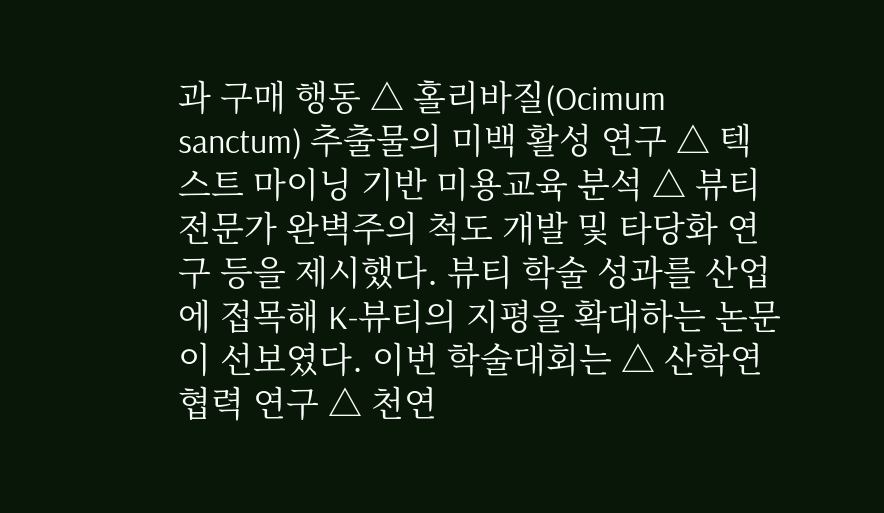과 구매 행동 △ 홀리바질(Ocimum sanctum) 추출물의 미백 활성 연구 △ 텍스트 마이닝 기반 미용교육 분석 △ 뷰티 전문가 완벽주의 척도 개발 및 타당화 연구 등을 제시했다. 뷰티 학술 성과를 산업에 접목해 K-뷰티의 지평을 확대하는 논문이 선보였다. 이번 학술대회는 △ 산학연 협력 연구 △ 천연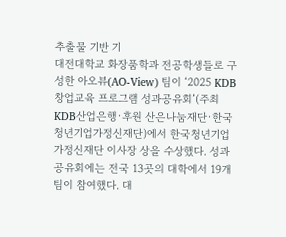추출물 기반 기
대전대학교 화장품학과 전공학생들로 구성한 아오뷰(AO-View) 팀이 ‘2025 KDB 창업교육 프로그램 성과공유회’(주최 KDB산업은행·후원 산은나눔재단·한국청년기업가정신재단)에서 한국청년기업가정신재단 이사장 상을 수상했다. 성과공유회에는 전국 13곳의 대학에서 19개 팀이 참여했다. 대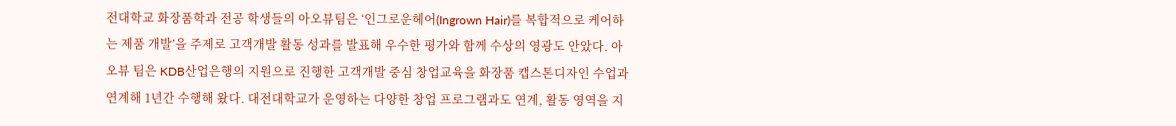전대학교 화장품학과 전공 학생들의 아오뷰팀은 ‘인그로운헤어(Ingrown Hair)를 복합적으로 케어하는 제품 개발’을 주제로 고객개발 활동 성과를 발표해 우수한 평가와 함께 수상의 영광도 안았다. 아오뷰 팀은 KDB산업은행의 지원으로 진행한 고객개발 중심 창업교육을 화장품 캡스톤디자인 수업과 연계해 1년간 수행해 왔다. 대전대학교가 운영하는 다양한 창업 프로그램과도 연계, 활동 영역을 지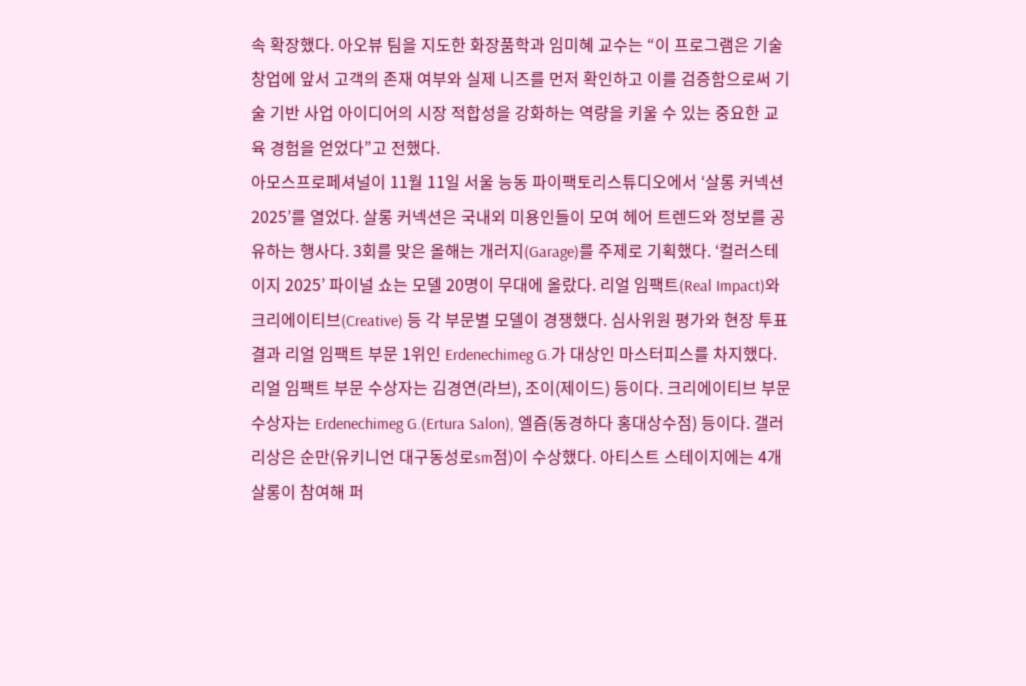속 확장했다. 아오뷰 팀을 지도한 화장품학과 임미혜 교수는 “이 프로그램은 기술창업에 앞서 고객의 존재 여부와 실제 니즈를 먼저 확인하고 이를 검증함으로써 기술 기반 사업 아이디어의 시장 적합성을 강화하는 역량을 키울 수 있는 중요한 교육 경험을 얻었다”고 전했다.
아모스프로페셔널이 11월 11일 서울 능동 파이팩토리스튜디오에서 ‘살롱 커넥션 2025’를 열었다. 살롱 커넥션은 국내외 미용인들이 모여 헤어 트렌드와 정보를 공유하는 행사다. 3회를 맞은 올해는 개러지(Garage)를 주제로 기획했다. ‘컬러스테이지 2025’ 파이널 쇼는 모델 20명이 무대에 올랐다. 리얼 임팩트(Real Impact)와 크리에이티브(Creative) 등 각 부문별 모델이 경쟁했다. 심사위원 평가와 현장 투표 결과 리얼 임팩트 부문 1위인 Erdenechimeg G.가 대상인 마스터피스를 차지했다. 리얼 임팩트 부문 수상자는 김경연(라브), 조이(제이드) 등이다. 크리에이티브 부문 수상자는 Erdenechimeg G.(Ertura Salon), 엘즘(동경하다 홍대상수점) 등이다. 갤러리상은 순만(유키니언 대구동성로sm점)이 수상했다. 아티스트 스테이지에는 4개 살롱이 참여해 퍼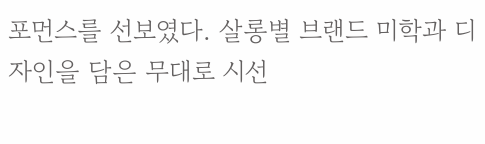포먼스를 선보였다. 살롱별 브랜드 미학과 디자인을 담은 무대로 시선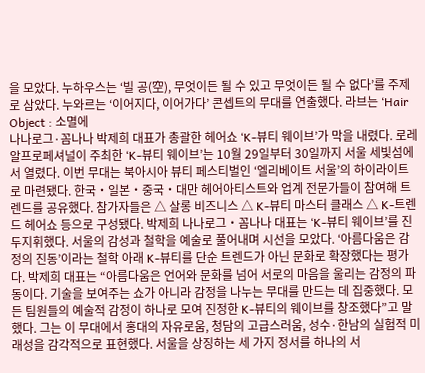을 모았다. 누하우스는 ‘빌 공(空), 무엇이든 될 수 있고 무엇이든 될 수 없다’를 주제로 삼았다. 누와르는 ‘이어지다, 이어가다’ 콘셉트의 무대를 연출했다. 라브는 ‘Hair Object : 소멸에
나나로그·꼼나나 박제희 대표가 총괄한 헤어쇼 ‘K-뷰티 웨이브’가 막을 내렸다. 로레알프로페셔널이 주최한 ‘K-뷰티 웨이브’는 10월 29일부터 30일까지 서울 세빛섬에서 열렸다. 이번 무대는 북아시아 뷰티 페스티벌인 ‘엘리베이트 서울’의 하이라이트로 마련됐다. 한국‧일본‧중국‧대만 헤어아티스트와 업계 전문가들이 참여해 트렌드를 공유했다. 참가자들은 △ 살롱 비즈니스 △ K-뷰티 마스터 클래스 △ K-트렌드 헤어쇼 등으로 구성됐다. 박제희 나나로그‧꼼나나 대표는 ‘K-뷰티 웨이브’를 진두지휘했다. 서울의 감성과 철학을 예술로 풀어내며 시선을 모았다. ‘아름다움은 감정의 진동’이라는 철학 아래 K-뷰티를 단순 트렌드가 아닌 문화로 확장했다는 평가다. 박제희 대표는 “아름다움은 언어와 문화를 넘어 서로의 마음을 울리는 감정의 파동이다. 기술을 보여주는 쇼가 아니라 감정을 나누는 무대를 만드는 데 집중했다. 모든 팀원들의 예술적 감정이 하나로 모여 진정한 K-뷰티의 웨이브를 창조했다”고 말했다. 그는 이 무대에서 홍대의 자유로움, 청담의 고급스러움, 성수·한남의 실험적 미래성을 감각적으로 표현했다. 서울을 상징하는 세 가지 정서를 하나의 서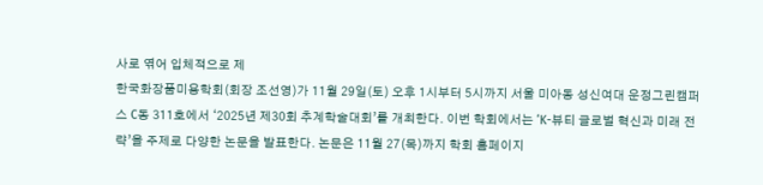사로 엮어 입체적으로 제
한국화장품미용학회(회장 조선영)가 11월 29일(토) 오후 1시부터 5시까지 서울 미아동 성신여대 운정그린캠퍼스 C동 311호에서 ‘2025년 제30회 추계학술대회’를 개최한다. 이번 학회에서는 ‘K-뷰티 글로벌 혁신과 미래 전략’을 주제로 다양한 논문을 발표한다. 논문은 11월 27(목)까지 학회 홈페이지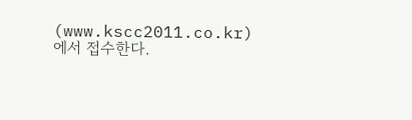(www.kscc2011.co.kr)에서 접수한다.